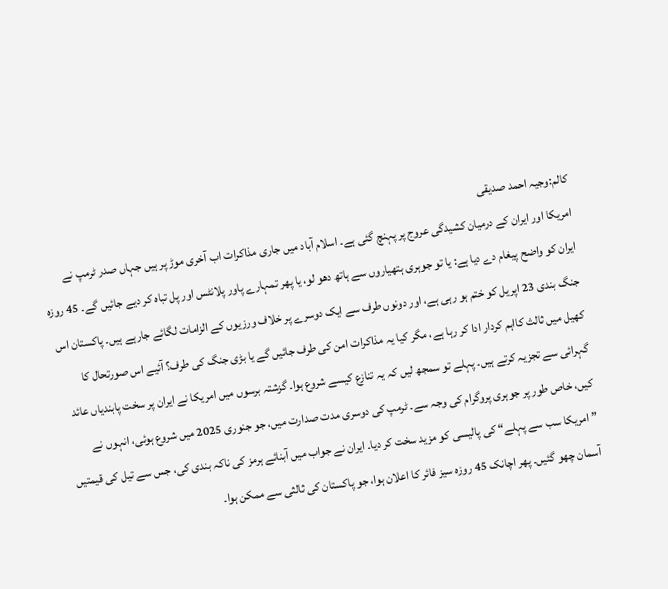کالم:وجیہ احمد صدیقی
امریکا اور ایران کے درمیان کشیدگی عروج پر پہنچ گئی ہے۔ اسلام آباد میں جاری مذاکرات اب آخری موڑ پر ہیں جہاں صدر ٹرمپ نے ایران کو واضح پیغام دے دیا ہے: یا تو جوہری ہتھیاروں سے ہاتھ دھو لو، یا پھر تمہارے پاور پلانٹس اور پل تباہ کر دیے جائیں گے۔ 45 روزہ جنگ بندی 23 اپریل کو ختم ہو رہی ہے، اور دونوں طرف سے ایک دوسرے پر خلاف ورزیوں کے الزامات لگائے جارہے ہیں۔ پاکستان اس کھیل میں ثالث کااہم کردار ادا کر رہا ہے، مگر کیا یہ مذاکرات امن کی طرف جائیں گے یا بڑی جنگ کی طرف؟ آئیے اس صورتحال کا گہرائی سے تجزیہ کرتے ہیں۔ پہلے تو سمجھ لیں کہ یہ تنازع کیسے شروع ہوا۔ گزشتہ برسوں میں امریکا نے ایران پر سخت پابندیاں عائد کیں، خاص طور پر جوہری پروگرام کی وجہ سے۔ ٹرمپ کی دوسری مدت صدارت میں، جو جنوری 2025 میں شروع ہوئی، انہوں نے ”امریکا سب سے پہلے“ کی پالیسی کو مزید سخت کر دیا۔ ایران نے جواب میں آبنائے ہرمز کی ناکہ بندی کی، جس سے تیل کی قیمتیں آسمان چھو گئیں۔ پھر اچانک 45 روزہ سیز فائر کا اعلان ہوا، جو پاکستان کی ثالثی سے ممکن ہوا۔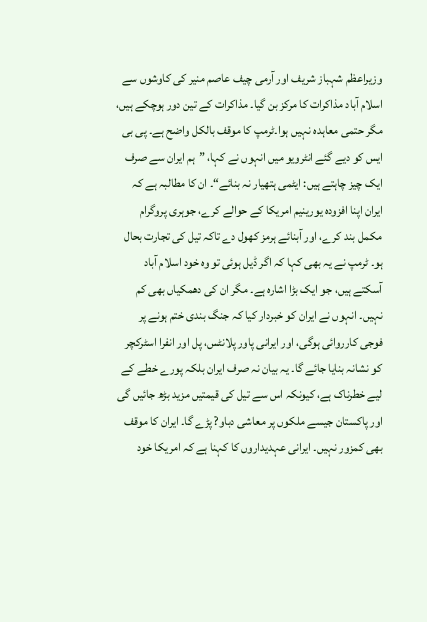وزیراعظم شہباز شریف اور آرمی چیف عاصم منیر کی کاوشوں سے اسلام آباد مذاکرات کا مرکز بن گیا۔ مذاکرات کے تین دور ہوچکے ہیں، مگر حتمی معاہدہ نہیں ہوا۔ٹرمپ کا موقف بالکل واضح ہے۔ پی بی ایس کو دیے گئے انٹرویو میں انہوں نے کہا، ”ہم ایران سے صرف ایک چیز چاہتے ہیں: ایٹمی ہتھیار نہ بنائے“۔ ان کا مطالبہ ہے کہ ایران اپنا افزودہ یورینیم امریکا کے حوالے کرے، جوہری پروگرام مکمل بند کرے، اور آبنائے ہرمز کھول دے تاکہ تیل کی تجارت بحال ہو۔ ٹرمپ نے یہ بھی کہا کہ اگر ڈیل ہوئی تو وہ خود اسلام آباد آسکتے ہیں، جو ایک بڑا اشارہ ہے۔ مگر ان کی دھمکیاں بھی کم نہیں۔ انہوں نے ایران کو خبردار کیا کہ جنگ بندی ختم ہونے پر فوجی کارروائی ہوگی، اور ایرانی پاور پلانٹس، پل اور انفرا اسٹرکچر کو نشانہ بنایا جائے گا۔ یہ بیان نہ صرف ایران بلکہ پورے خطے کے لیے خطرناک ہے، کیونکہ اس سے تیل کی قیمتیں مزید بڑھ جائیں گی اور پاکستان جیسے ملکوں پر معاشی دباو? پڑے گا۔ ایران کا موقف بھی کمزور نہیں۔ ایرانی عہدیداروں کا کہنا ہے کہ امریکا خود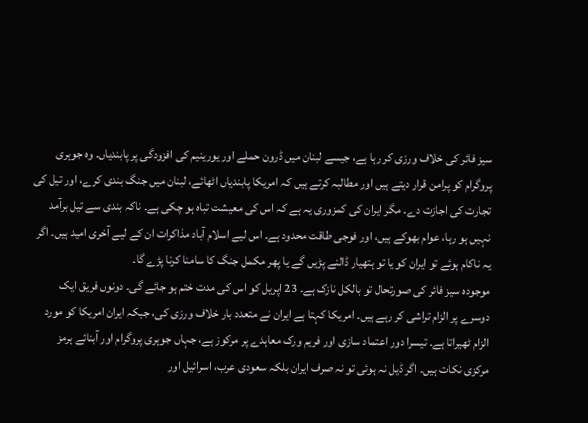سیز فائر کی خلاف ورزی کر رہا ہے، جیسے لبنان میں ڈرون حملے اور یورینیم کی افزودگی پر پابندیاں۔ وہ جوہری پروگرام کو پرامن قرار دیتے ہیں اور مطالبہ کرتے ہیں کہ امریکا پابندیاں اٹھائے، لبنان میں جنگ بندی کرے، اور تیل کی تجارت کی اجازت دے۔ مگر ایران کی کمزوری یہ ہے کہ اس کی معیشت تباہ ہو چکی ہے۔ ناکہ بندی سے تیل برآمد نہیں ہو رہا، عوام بھوکے ہیں، اور فوجی طاقت محدود ہے۔ اس لیے اسلام آباد مذاکرات ان کے لیے آخری امید ہیں۔ اگر یہ ناکام ہوئے تو ایران کو یا تو ہتھیار ڈالنے پڑیں گے یا پھر مکمل جنگ کا سامنا کرنا پڑے گا۔
موجودہ سیز فائر کی صورتحال تو بالکل نازک ہے۔ 23 اپریل کو اس کی مدت ختم ہو جائے گی۔ دونوں فریق ایک دوسرے پر الزام تراشی کر رہے ہیں۔ امریکا کہتا ہے ایران نے متعدد بار خلاف ورزی کی، جبکہ ایران امریکا کو مورد الزام ٹھیراتا ہے۔ تیسرا دور اعتماد سازی اور فریم ورک معاہدے پر مرکوز ہے، جہاں جوہری پروگرام اور آبنائے ہرمز مرکزی نکات ہیں۔ اگر ڈیل نہ ہوئی تو نہ صرف ایران بلکہ سعودی عرب، اسرائیل اور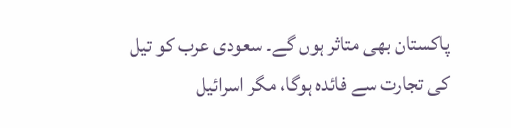پاکستان بھی متاثر ہوں گے۔ سعودی عرب کو تیل کی تجارت سے فائدہ ہوگا، مگر اسرائیل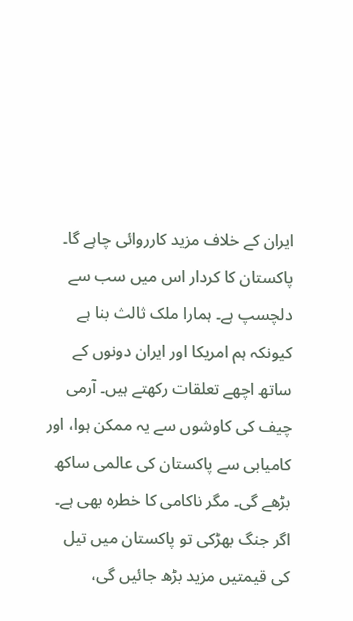ایران کے خلاف مزید کارروائی چاہے گا۔ پاکستان کا کردار اس میں سب سے دلچسپ ہے۔ ہمارا ملک ثالث بنا ہے کیونکہ ہم امریکا اور ایران دونوں کے ساتھ اچھے تعلقات رکھتے ہیں۔ آرمی چیف کی کاوشوں سے یہ ممکن ہوا، اور کامیابی سے پاکستان کی عالمی ساکھ بڑھے گی۔ مگر ناکامی کا خطرہ بھی ہے۔
اگر جنگ بھڑکی تو پاکستان میں تیل کی قیمتیں مزید بڑھ جائیں گی،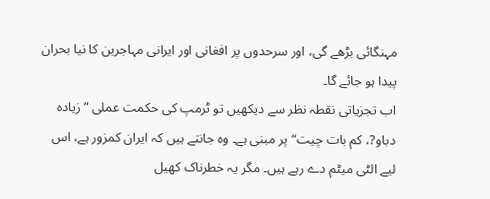مہنگائی بڑھے گی، اور سرحدوں پر افغانی اور ایرانی مہاجرین کا نیا بحران پیدا ہو جائے گا۔
اب تجزیاتی نقطہ نظر سے دیکھیں تو ٹرمپ کی حکمت عملی ”زیادہ دباو?، کم بات چیت“ پر مبنی ہے۔ وہ جانتے ہیں کہ ایران کمزور ہے، اس لیے الٹی میٹم دے رہے ہیں۔ مگر یہ خطرناک کھیل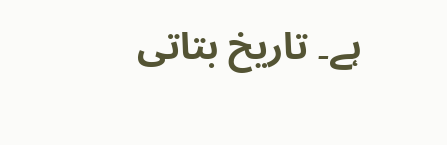ہے۔ تاریخ بتاتی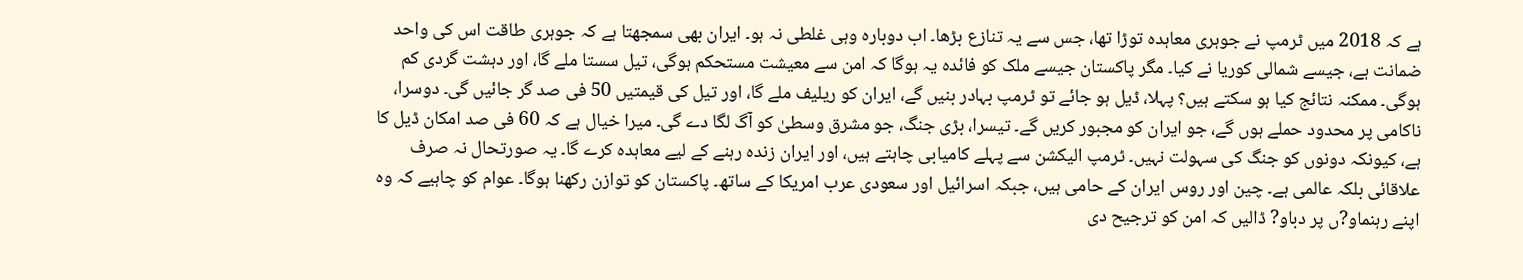ہے کہ 2018 میں ٹرمپ نے جوہری معاہدہ توڑا تھا، جس سے یہ تنازع بڑھا۔ اب دوبارہ وہی غلطی نہ ہو۔ ایران بھی سمجھتا ہے کہ جوہری طاقت اس کی واحد ضمانت ہے، جیسے شمالی کوریا نے کیا۔ مگر پاکستان جیسے ملک کو فائدہ یہ ہوگا کہ امن سے معیشت مستحکم ہوگی، تیل سستا ملے گا، اور دہشت گردی کم ہوگی۔ ممکنہ نتائج کیا ہو سکتے ہیں؟ پہلا، ڈیل ہو جائے تو ٹرمپ بہادر بنیں گے، ایران کو ریلیف ملے گا، اور تیل کی قیمتیں 50 فی صد گر جائیں گی۔ دوسرا، ناکامی پر محدود حملے ہوں گے، جو ایران کو مجبور کریں گے۔ تیسرا، بڑی جنگ، جو مشرق وسطیٰ کو آگ لگا دے گی۔ میرا خیال ہے کہ 60 فی صد امکان ڈیل کا ہے، کیونکہ دونوں کو جنگ کی سہولت نہیں۔ ٹرمپ الیکشن سے پہلے کامیابی چاہتے ہیں، اور ایران زندہ رہنے کے لیے معاہدہ کرے گا۔ یہ صورتحال نہ صرف علاقائی بلکہ عالمی ہے۔ چین اور روس ایران کے حامی ہیں، جبکہ اسرائیل اور سعودی عرب امریکا کے ساتھ۔ پاکستان کو توازن رکھنا ہوگا۔ عوام کو چاہیے کہ وہ اپنے رہنماو?ں پر دباو? ڈالیں کہ امن کو ترجیح دی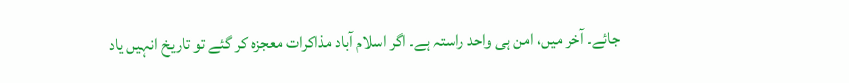جائے۔ آخر میں، امن ہی واحد راستہ ہے۔ اگر اسلام آباد مذاکرات معجزہ کر گئے تو تاریخ انہیں یاد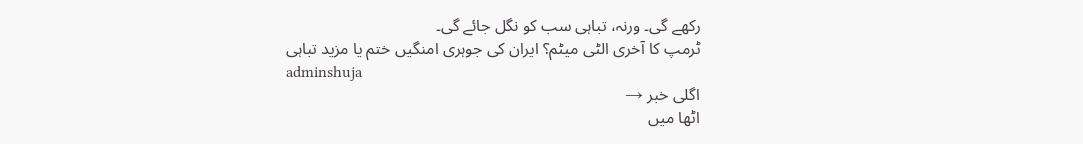رکھے گی۔ ورنہ، تباہی سب کو نگل جائے گی۔
ٹرمپ کا آخری الٹی میٹم؟ ایران کی جوہری امنگیں ختم یا مزید تباہی
adminshuja
اگلی خبر →
اٹھا میں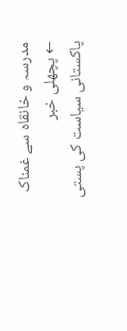مدرسہ و خانقاہ سے غمناک
← پچھلی خبر
پاکستانی سیاست کی پستی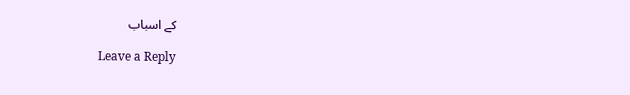کے اسباب

Leave a Reply